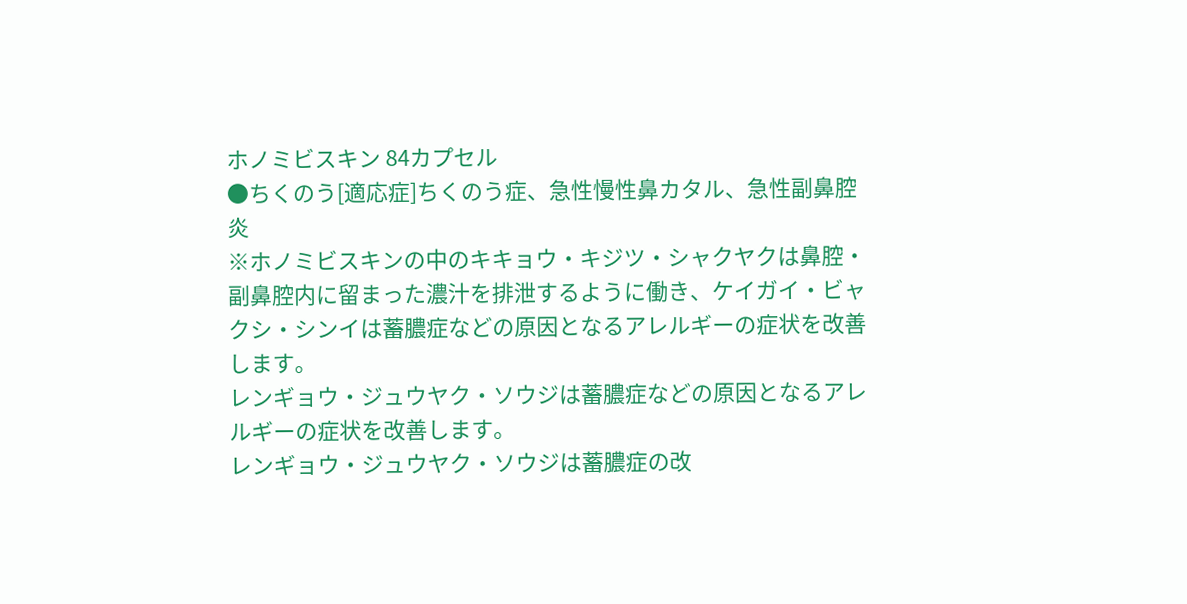ホノミビスキン 84カプセル
●ちくのう[適応症]ちくのう症、急性慢性鼻カタル、急性副鼻腔炎
※ホノミビスキンの中のキキョウ・キジツ・シャクヤクは鼻腔・副鼻腔内に留まった濃汁を排泄するように働き、ケイガイ・ビャクシ・シンイは蓄膿症などの原因となるアレルギーの症状を改善します。
レンギョウ・ジュウヤク・ソウジは蓄膿症などの原因となるアレルギーの症状を改善します。
レンギョウ・ジュウヤク・ソウジは蓄膿症の改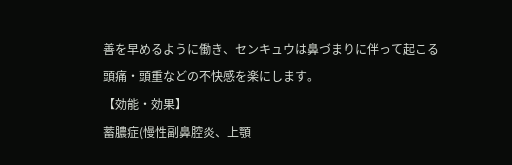善を早めるように働き、センキュウは鼻づまりに伴って起こる頭痛・頭重などの不快感を楽にします。
【効能・効果】
蓄膿症(慢性副鼻腔炎、上顎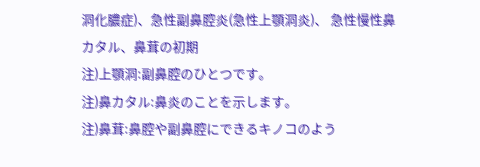洞化膿症)、急性副鼻腔炎(急性上顎洞炎)、 急性慢性鼻カタル、鼻茸の初期
注)上顎洞:副鼻腔のひとつです。
注)鼻カタル:鼻炎のことを示します。
注)鼻茸:鼻腔や副鼻腔にできるキノコのよう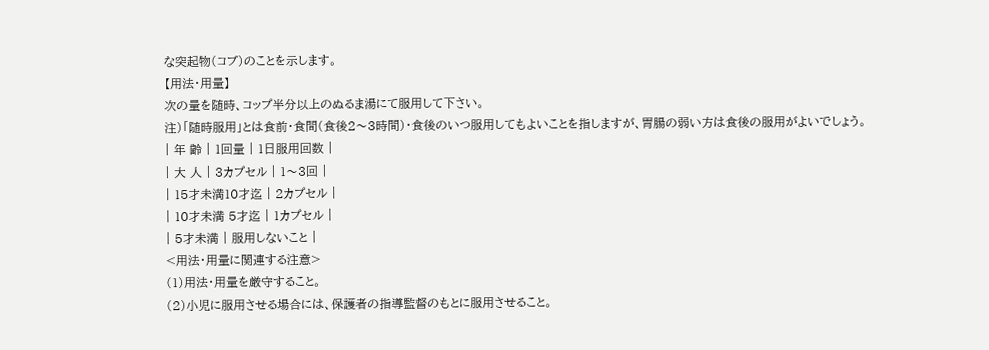な突起物(コブ)のことを示します。
【用法・用量】
次の量を随時、コップ半分以上のぬるま湯にて服用して下さい。
注)「随時服用」とは食前・食間(食後2〜3時間)・食後のいつ服用してもよいことを指しますが、胃腸の弱い方は食後の服用がよいでしょう。
| 年 齢 | 1回量 | 1日服用回数 |
| 大 人 | 3カプセル | 1〜3回 |
| 15才未満10才迄 | 2カプセル |
| 10才未満 5才迄 | 1カプセル |
| 5才未満 | 服用しないこと |
<用法・用量に関連する注意>
(1)用法・用量を厳守すること。
(2)小児に服用させる場合には、保護者の指導監督のもとに服用させること。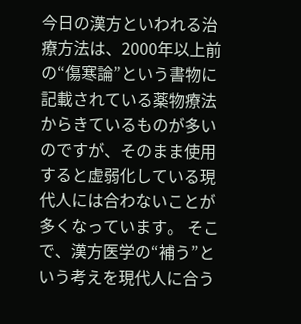今日の漢方といわれる治療方法は、2000年以上前の“傷寒論”という書物に記載されている薬物療法からきているものが多いのですが、そのまま使用すると虚弱化している現代人には合わないことが多くなっています。 そこで、漢方医学の“補う”という考えを現代人に合う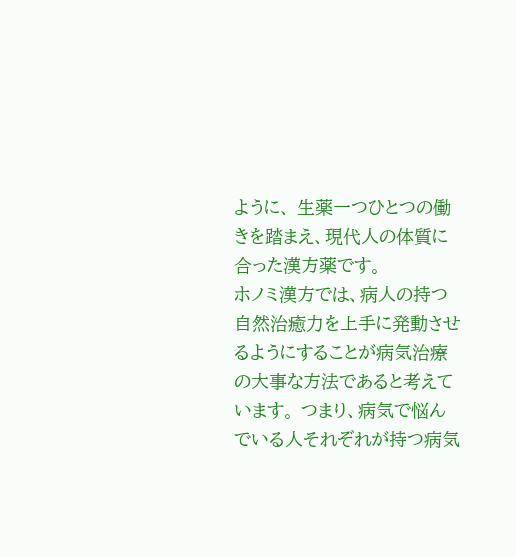ように、 生薬一つひとつの働きを踏まえ、現代人の体質に合った漢方薬です。
ホノミ漢方では、病人の持つ自然治癒力を上手に発動させるようにすることが病気治療の大事な方法であると考えています。 つまり、病気で悩んでいる人それぞれが持つ病気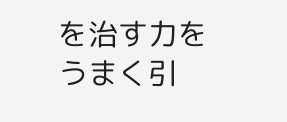を治す力をうまく引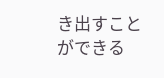き出すことができる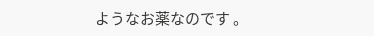ようなお薬なのです 。